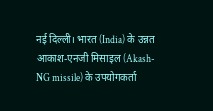नई दिल्ली। भारत (India) के उन्नत आकाश-एनजी मिसाइल (Akash-NG missile) के उपयोगकर्ता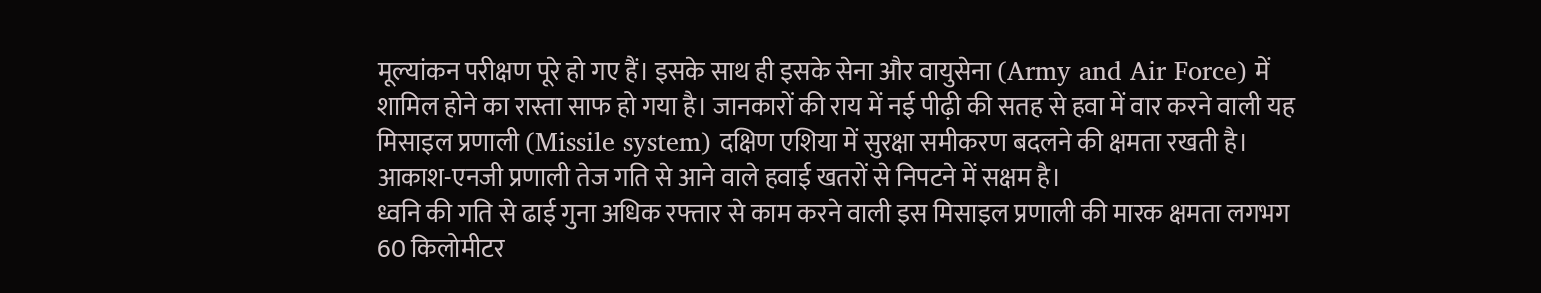मूल्यांकन परीक्षण पूरे हो गए हैं। इसके साथ ही इसके सेना और वायुसेना (Army and Air Force) में शामिल होने का रास्ता साफ हो गया है। जानकारों की राय में नई पीढ़ी की सतह से हवा में वार करने वाली यह मिसाइल प्रणाली (Missile system) दक्षिण एशिया में सुरक्षा समीकरण बदलने की क्षमता रखती है। आकाश-एनजी प्रणाली तेज गति से आने वाले हवाई खतरों से निपटने में सक्षम है।
ध्वनि की गति से ढाई गुना अधिक रफ्तार से काम करने वाली इस मिसाइल प्रणाली की मारक क्षमता लगभग 60 किलोमीटर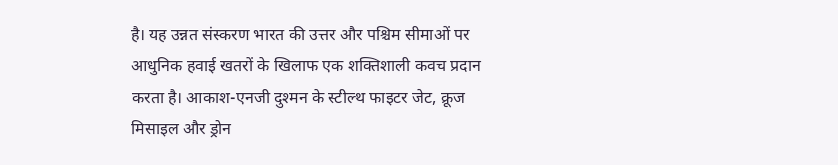है। यह उन्नत संस्करण भारत की उत्तर और पश्चिम सीमाओं पर आधुनिक हवाई खतरों के खिलाफ एक शक्तिशाली कवच प्रदान करता है। आकाश-एनजी दुश्मन के स्टील्थ फाइटर जेट, क्रूज मिसाइल और ड्रोन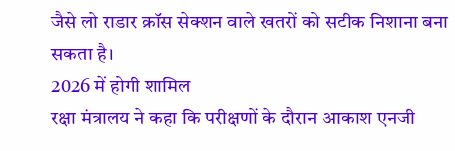जैसे लो राडार क्रॉस सेक्शन वाले खतरों को सटीक निशाना बना सकता है।
2026 में होगी शामिल
रक्षा मंत्रालय ने कहा कि परीक्षणों के दौरान आकाश एनजी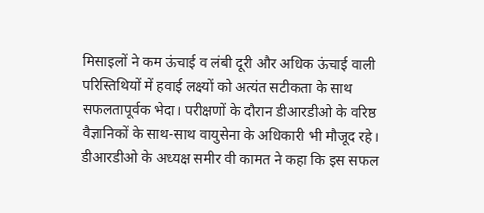मिसाइलों ने कम ऊंचाई व लंबी दूरी और अधिक ऊंचाई वाली परिस्तिथियों में हवाई लक्ष्यों को अत्यंत सटीकता के साथ सफलतापूर्वक भेदा। परीक्षणों के दौरान डीआरडीओ के वरिष्ठ वैज्ञानिकों के साथ-साथ वायुसेना के अधिकारी भी मौजूद रहे। डीआरडीओ के अध्यक्ष समीर वी कामत ने कहा कि इस सफल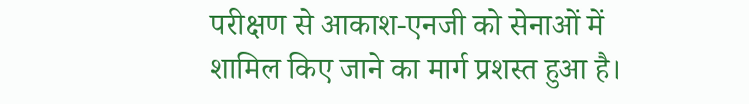परीक्षण से आकाश-एनजी को सेनाओं में शामिल किए जाने का मार्ग प्रशस्त हुआ है।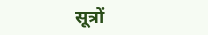सूत्रों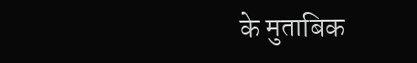के मुताबिक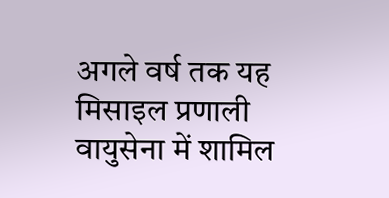अगले वर्ष तक यह मिसाइल प्रणाली वायुसेना में शामिल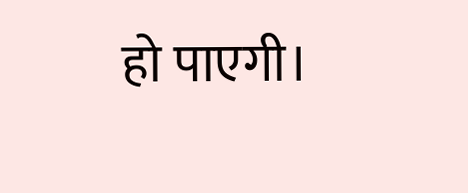हो पाएगी।